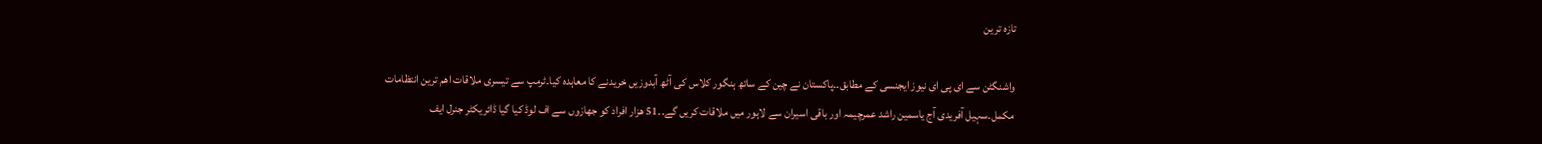تازہ تر ین

واشنگٹن سے ای پی ای نیوز ایجنسی کے مطابق۔۔پاکستان نے چین کے ساتھ ہنگور کلاس کی آٹھ آبدوزیں خریدنے کا معاہدہ کیا۔ٹرمپ سے تیسری ملاقات اھم ترین انتظامات مکمل۔سہیل آفریدی آج یاسمین راشد عمرچیمہ اور باقی اسیران سے لاہور میں ملاقات کریں گے۔۔51 ھزار افراد کو جھازوں سے اف لوڈ کیا گیا ڈائریکٹر جنرل ایف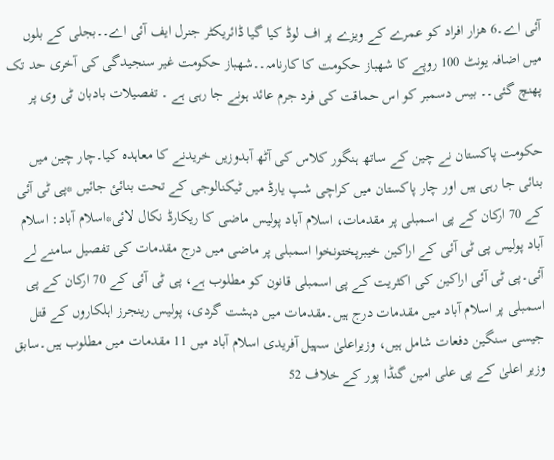آئی اے۔6 ھزار افراد کو عمرے کے ویزے پر اف لوڈ کیا گیا ڈائریکٹر جنرل ایف آئی اے۔۔بجلی کے بلوں میں اضافہ یونٹ 100 روپے کا شھباز حکومت کا کارنامہ۔۔شھباز حکومت غیر سنجیدگی کی آخری حد تک پھنچ گئی۔۔ بیس دسمبر کو اس حماقت کی فرد جرم عائد ہونے جا رہی ہے ۔ تفصیلات بادبان ٹی وی پر

حکومت پاکستان نے چین کے ساتھ ہنگور کلاس کی آٹھ آبدوزیں خریدنے کا معاہدہ کیا۔چار چین میں بنائی جا رہی ہیں اور چار پاکستان میں کراچی شپ یارڈ میں ٹیکنالوجی کے تحت بنائئ جائیں *پی ٹی آئی کے 70 ارکان کے پی اسمبلی پر مقدمات، اسلام آباد پولیس ماضی کا ریکارڈ نکال لائی*اسلام آباد: اسلام آباد پولیس پی ٹی آئی کے اراکین خیبرپختونخوا اسمبلی پر ماضی میں درج مقدمات کی تفصیل سامنے لے آئی۔پی ٹی آئی اراکین کی اکثریت کے پی اسمبلی قانون کو مطلوب ہے، پی ٹی آئی کے 70 ارکان کے پی اسمبلی پر اسلام آباد میں مقدمات درج ہیں۔مقدمات میں دہشت گردی، پولیس رینجرز اہلکاروں کے قتل جیسی سنگین دفعات شامل ہیں، وزیراعلیٰ سہیل آفریدی اسلام آباد میں 11 مقدمات میں مطلوب ہیں۔سابق وزیر اعلیٰ کے پی علی امین گنڈا پور کے خلاف 52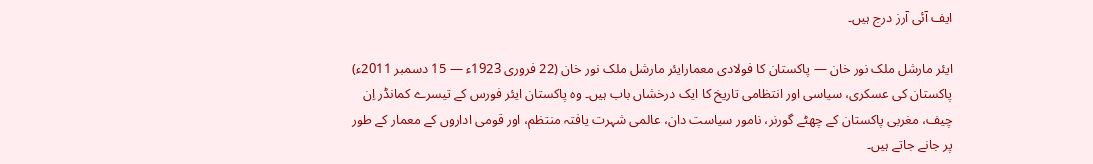ایف آئی آرز درج ہیں۔

ایئر مارشل ملک نور خان — پاکستان کا فولادی معمارایئر مارشل ملک نور خان (22 فروری 1923ء — 15 دسمبر 2011ء) پاکستان کی عسکری، سیاسی اور انتظامی تاریخ کا ایک درخشاں باب ہیں۔ وہ پاکستان ایئر فورس کے تیسرے کمانڈر اِن چیف، مغربی پاکستان کے چھٹے گورنر، نامور سیاست دان، عالمی شہرت یافتہ منتظم، اور قومی اداروں کے معمار کے طور پر جانے جاتے ہیں۔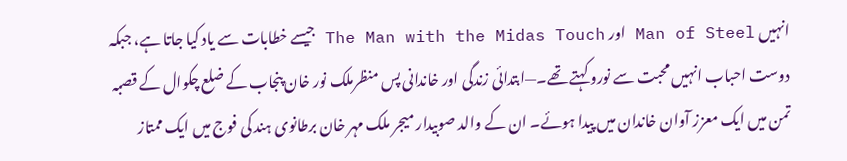انہیں Man of Steel اور The Man with the Midas Touch جیسے خطابات سے یاد کیا جاتا ہے، جبکہ دوست احباب انہیں محبت سے نورو کہتے تھے۔—ابتدائی زندگی اور خاندانی پس منظرملک نور خان پنجاب کے ضلع چکوال کے قصبہ تمن میں ایک معزز آوان خاندان میں پیدا ہوئے۔ ان کے والد صوبیدار میجر ملک مہر خان برطانوی ہند کی فوج میں ایک ممتاز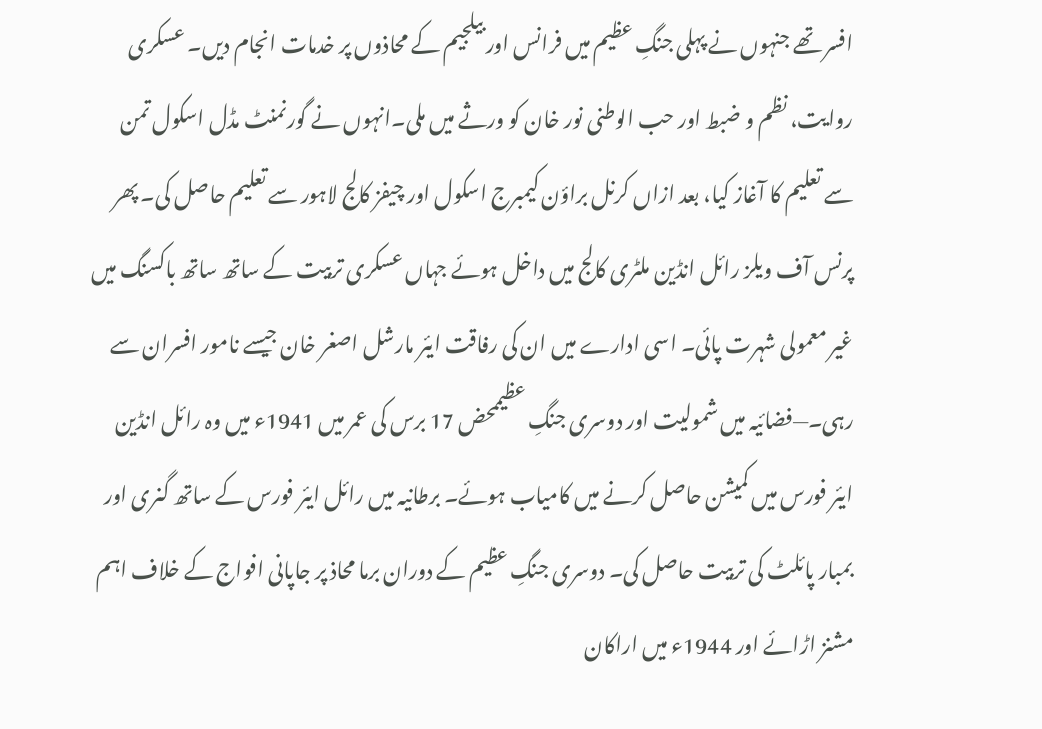افسر تھے جنہوں نے پہلی جنگِ عظیم میں فرانس اور بیلجیم کے محاذوں پر خدمات انجام دیں۔ عسکری روایت، نظم و ضبط اور حب الوطنی نور خان کو ورثے میں ملی۔انہوں نے گورنمنٹ مڈل اسکول تمن سے تعلیم کا آغاز کیا، بعد ازاں کرنل براؤن کیمبرج اسکول اور چیفز کالج لاہور سے تعلیم حاصل کی۔ پھر پرنس آف ویلز رائل انڈین ملٹری کالج میں داخل ہوئے جہاں عسکری تربیت کے ساتھ ساتھ باکسنگ میں غیر معمولی شہرت پائی۔ اسی ادارے میں ان کی رفاقت ایئر مارشل اصغر خان جیسے نامور افسران سے رہی۔—فضائیہ میں شمولیت اور دوسری جنگِ عظیممحض 17 برس کی عمر میں 1941ء میں وہ رائل انڈین ایئر فورس میں کمیشن حاصل کرنے میں کامیاب ہوئے۔ برطانیہ میں رائل ایئر فورس کے ساتھ گنری اور بمبار پائلٹ کی تربیت حاصل کی۔ دوسری جنگِ عظیم کے دوران برما محاذ پر جاپانی افواج کے خلاف اہم مشنز اڑائے اور 1944ء میں اراکان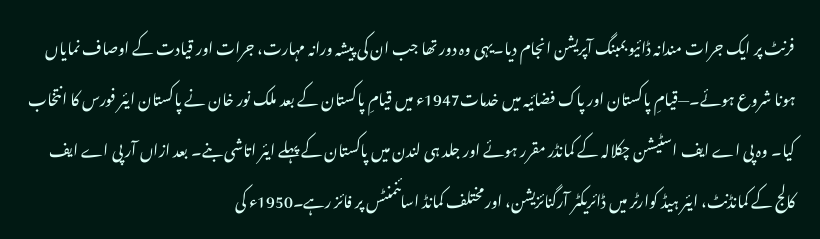فرنٹ پر ایک جرات مندانہ ڈائیو بمبنگ آپریشن انجام دیا۔یہی وہ دور تھا جب ان کی پیشہ ورانہ مہارت، جرات اور قیادت کے اوصاف نمایاں ہونا شروع ہوئے۔—قیامِ پاکستان اور پاک فضائیہ میں خدمات1947ء میں قیامِ پاکستان کے بعد ملک نور خان نے پاکستان ایئر فورس کا انتخاب کیا۔ وہ پی اے ایف اسٹیشن چکلالہ کے کمانڈر مقرر ہوئے اور جلد ہی لندن میں پاکستان کے پہلے ایئر اتاشی بنے۔ بعد ازاں آر پی اے ایف کالج کے کمانڈنٹ، ایئر ہیڈ کوارٹر میں ڈائریکٹر آرگنائزیشن، اور مختلف کمانڈ اسائنمنٹس پر فائز رہے۔1950ء کی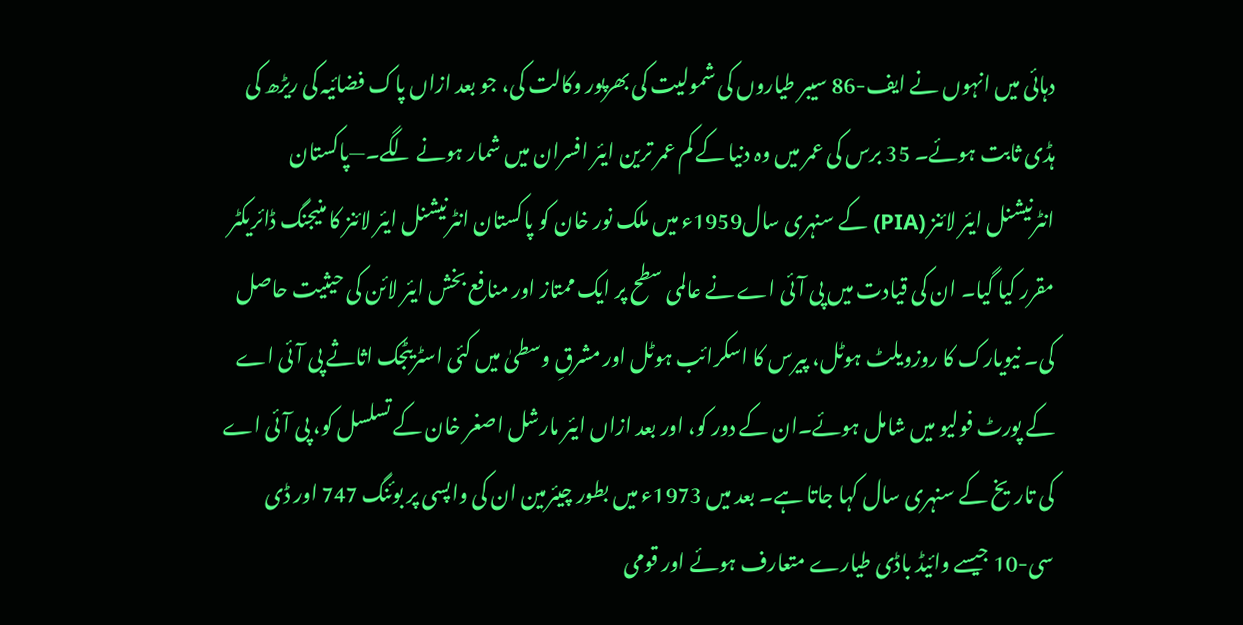دہائی میں انہوں نے ایف-86 سیبر طیاروں کی شمولیت کی بھرپور وکالت کی، جو بعد ازاں پاک فضائیہ کی ریڑھ کی ہڈی ثابت ہوئے۔ 35 برس کی عمر میں وہ دنیا کے کم عمر ترین ایئر افسران میں شمار ہونے لگے۔—پاکستان انٹرنیشنل ایئر لائنز (PIA) کے سنہری سال1959ء میں ملک نور خان کو پاکستان انٹرنیشنل ایئر لائنز کا منیجنگ ڈائریکٹر مقرر کیا گیا۔ ان کی قیادت میں پی آئی اے نے عالمی سطح پر ایک ممتاز اور منافع بخش ایئر لائن کی حیثیت حاصل کی۔ نیویارک کا روزویلٹ ہوٹل، پیرس کا اسکرائب ہوٹل اور مشرقِ وسطیٰ میں کئی اسٹریٹجک اثاثے پی آئی اے کے پورٹ فولیو میں شامل ہوئے۔ان کے دور کو، اور بعد ازاں ایئر مارشل اصغر خان کے تسلسل کو، پی آئی اے کی تاریخ کے سنہری سال کہا جاتا ہے۔ بعد میں 1973ء میں بطور چیئرمین ان کی واپسی پر بوئنگ 747 اور ڈی سی-10 جیسے وائیڈ باڈی طیارے متعارف ہوئے اور قومی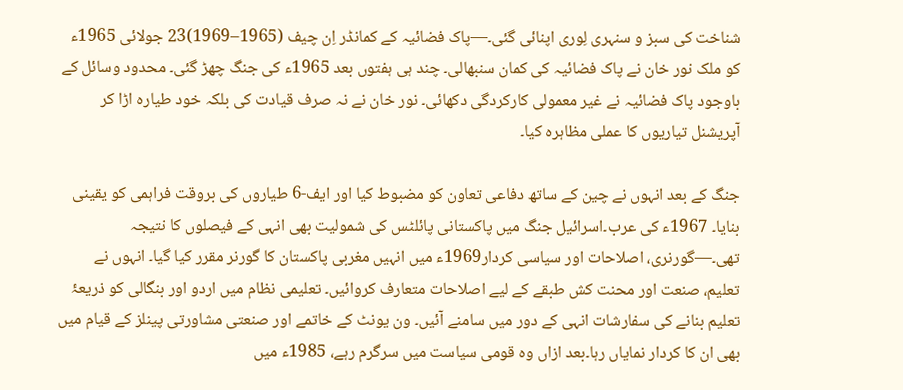شناخت کی سبز و سنہری لِوری اپنائی گئی۔—پاک فضائیہ کے کمانڈر اِن چیف (1965–1969)23 جولائی 1965ء کو ملک نور خان نے پاک فضائیہ کی کمان سنبھالی۔ چند ہی ہفتوں بعد 1965ء کی جنگ چھڑ گئی۔ محدود وسائل کے باوجود پاک فضائیہ نے غیر معمولی کارکردگی دکھائی۔ نور خان نے نہ صرف قیادت کی بلکہ خود طیارہ اڑا کر آپریشنل تیاریوں کا عملی مظاہرہ کیا۔

جنگ کے بعد انہوں نے چین کے ساتھ دفاعی تعاون کو مضبوط کیا اور ایف-6 طیاروں کی بروقت فراہمی کو یقینی بنایا۔ 1967ء کی عرب۔اسرائیل جنگ میں پاکستانی پائلٹس کی شمولیت بھی انہی کے فیصلوں کا نتیجہ تھی۔—گورنری، اصلاحات اور سیاسی کردار1969ء میں انہیں مغربی پاکستان کا گورنر مقرر کیا گیا۔ انہوں نے تعلیم، صنعت اور محنت کش طبقے کے لیے اصلاحات متعارف کروائیں۔ تعلیمی نظام میں اردو اور بنگالی کو ذریعۂ تعلیم بنانے کی سفارشات انہی کے دور میں سامنے آئیں۔ ون یونٹ کے خاتمے اور صنعتی مشاورتی پینلز کے قیام میں بھی ان کا کردار نمایاں رہا۔بعد ازاں وہ قومی سیاست میں سرگرم رہے، 1985ء میں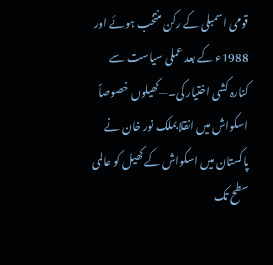قومی اسمبلی کے رکن منتخب ہوئے اور 1988ء کے بعد عملی سیاست سے کنارہ کشی اختیار کی۔—کھیلوں خصوصاً اسکواش میں انقلابملک نور خان نے پاکستان میں اسکواش کے کھیل کو عالمی سطح تک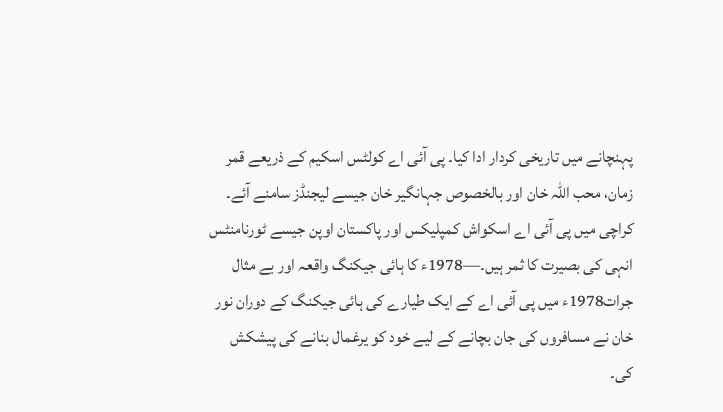پہنچانے میں تاریخی کردار ادا کیا۔ پی آئی اے کولٹس اسکیم کے ذریعے قمر زمان، محب اللہ خان اور بالخصوص جہانگیر خان جیسے لیجنڈز سامنے آئے۔ کراچی میں پی آئی اے اسکواش کمپلیکس اور پاکستان اوپن جیسے ٹورنامنٹس انہی کی بصیرت کا ثمر ہیں۔—1978ء کا ہائی جیکنگ واقعہ اور بے مثال جرات1978ء میں پی آئی اے کے ایک طیارے کی ہائی جیکنگ کے دوران نور خان نے مسافروں کی جان بچانے کے لیے خود کو یرغمال بنانے کی پیشکش کی۔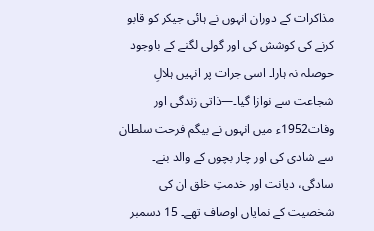مذاکرات کے دوران انہوں نے ہائی جیکر کو قابو کرنے کی کوشش کی اور گولی لگنے کے باوجود حوصلہ نہ ہارا۔ اسی جرات پر انہیں ہلالِ شجاعت سے نوازا گیا۔—ذاتی زندگی اور وفات1952ء میں انہوں نے بیگم فرحت سلطان سے شادی کی اور چار بچوں کے والد بنے۔ سادگی، دیانت اور خدمتِ خلق ان کی شخصیت کے نمایاں اوصاف تھے۔ 15 دسمبر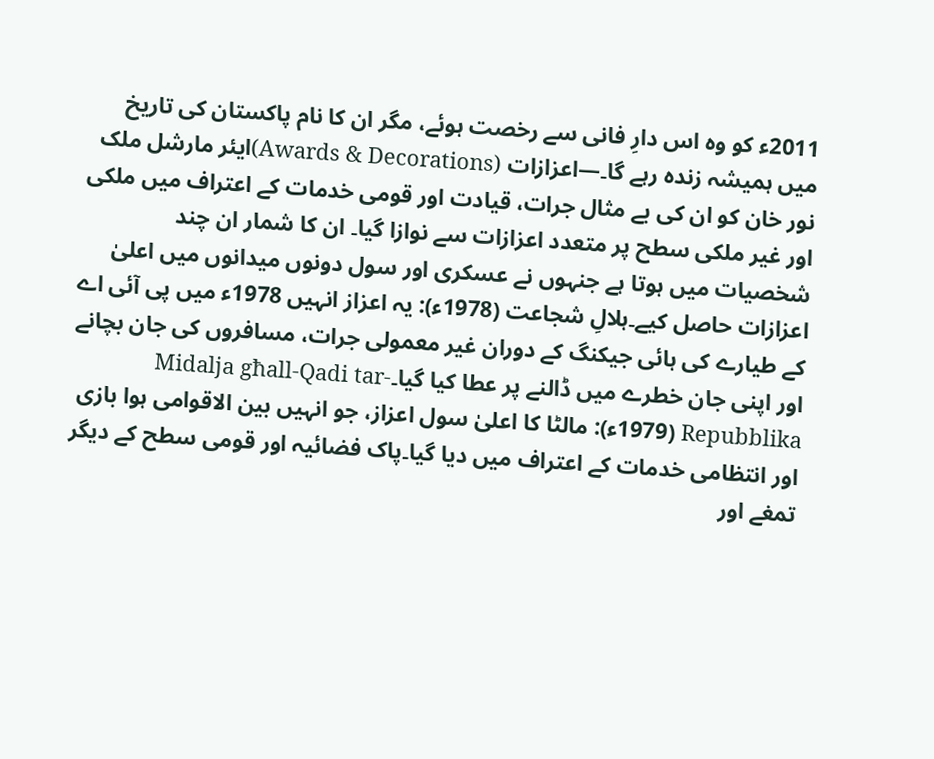2011ء کو وہ اس دارِ فانی سے رخصت ہوئے، مگر ان کا نام پاکستان کی تاریخ میں ہمیشہ زندہ رہے گا۔—اعزازات (Awards & Decorations)ایئر مارشل ملک نور خان کو ان کی بے مثال جرات، قیادت اور قومی خدمات کے اعتراف میں ملکی اور غیر ملکی سطح پر متعدد اعزازات سے نوازا گیا۔ ان کا شمار ان چند شخصیات میں ہوتا ہے جنہوں نے عسکری اور سول دونوں میدانوں میں اعلیٰ اعزازات حاصل کیے۔ہلالِ شجاعت (1978ء): یہ اعزاز انہیں 1978ء میں پی آئی اے کے طیارے کی ہائی جیکنگ کے دوران غیر معمولی جرات، مسافروں کی جان بچانے اور اپنی جان خطرے میں ڈالنے پر عطا کیا گیا۔Midalja għall-Qadi tar-Repubblika (1979ء): مالٹا کا اعلیٰ سول اعزاز، جو انہیں بین الاقوامی ہوا بازی اور انتظامی خدمات کے اعتراف میں دیا گیا۔پاک فضائیہ اور قومی سطح کے دیگر تمغے اور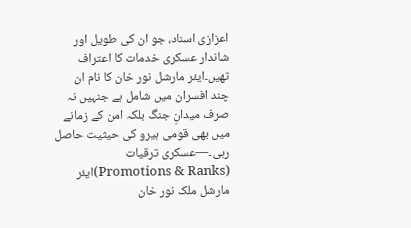اعزازی اسناد، جو ان کی طویل اور شاندار عسکری خدمات کا اعتراف تھیں۔ایئر مارشل نور خان کا نام ان چند افسران میں شامل ہے جنہیں نہ صرف میدانِ جنگ بلکہ امن کے زمانے میں بھی قومی ہیرو کی حیثیت حاصل رہی۔—عسکری ترقیات (Promotions & Ranks)ایئر مارشل ملک نور خان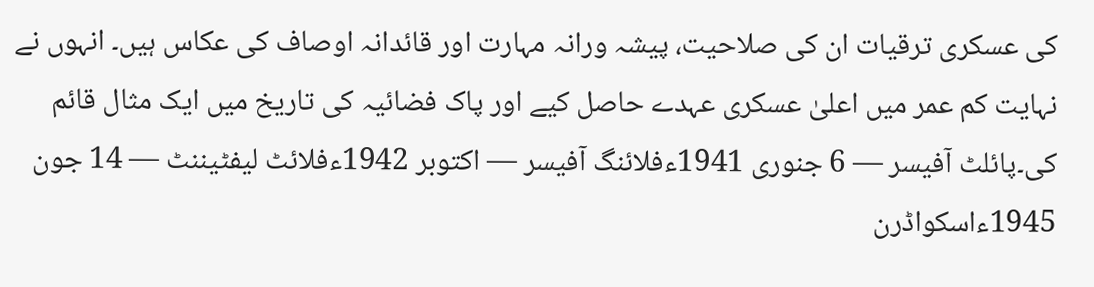کی عسکری ترقیات ان کی صلاحیت، پیشہ ورانہ مہارت اور قائدانہ اوصاف کی عکاس ہیں۔ انہوں نے نہایت کم عمر میں اعلیٰ عسکری عہدے حاصل کیے اور پاک فضائیہ کی تاریخ میں ایک مثال قائم کی۔پائلٹ آفیسر — 6 جنوری 1941ءفلائنگ آفیسر — اکتوبر 1942ءفلائٹ لیفٹیننٹ — 14 جون 1945ءاسکواڈرن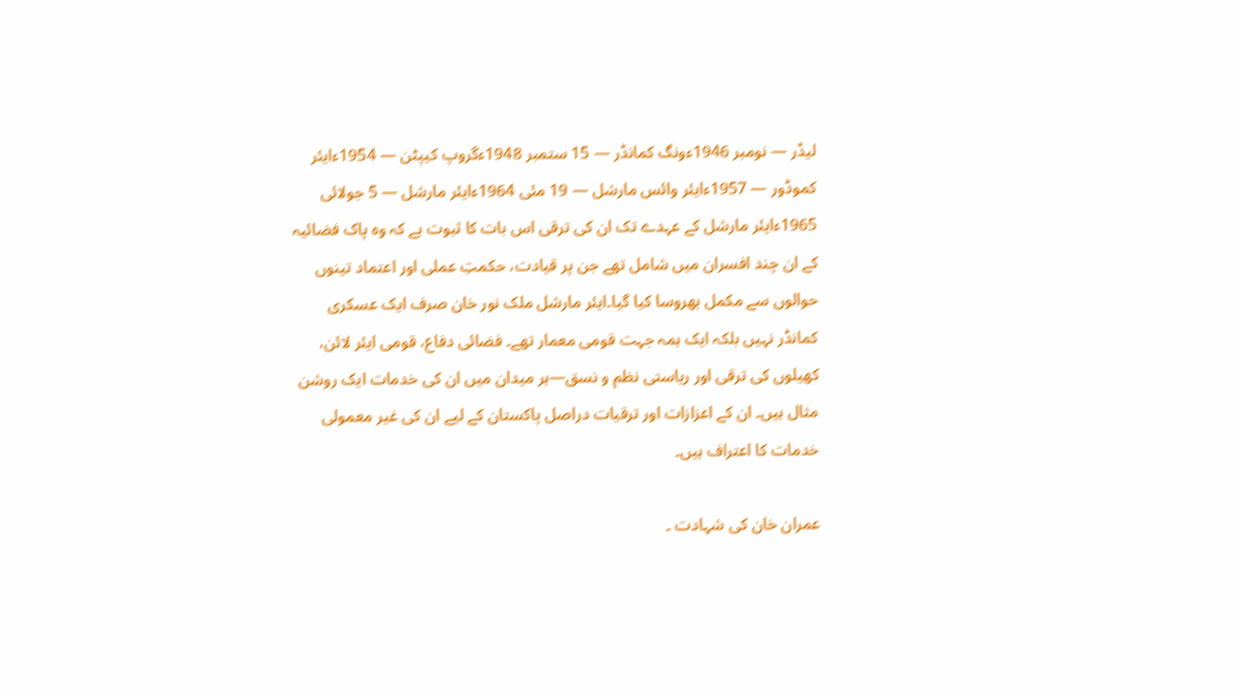لیڈر — نومبر 1946ءونگ کمانڈر — 15 ستمبر 1948ءگروپ کیپٹن — 1954ءایئر کموڈور — 1957ءایئر وائس مارشل — 19 مئی 1964ءایئر مارشل — 5 جولائی 1965ءایئر مارشل کے عہدے تک ان کی ترقی اس بات کا ثبوت ہے کہ وہ پاک فضائیہ کے ان چند افسران میں شامل تھے جن پر قیادت، حکمتِ عملی اور اعتماد تینوں حوالوں سے مکمل بھروسا کیا گیا۔ایئر مارشل ملک نور خان صرف ایک عسکری کمانڈر نہیں بلکہ ایک ہمہ جہت قومی معمار تھے۔ فضائی دفاع، قومی ایئر لائن، کھیلوں کی ترقی اور ریاستی نظم و نسق—ہر میدان میں ان کی خدمات ایک روشن مثال ہیں۔ ان کے اعزازات اور ترقیات دراصل پاکستان کے لیے ان کی غیر معمولی خدمات کا اعتراف ہیں۔

عمران خان کی شہادت ۔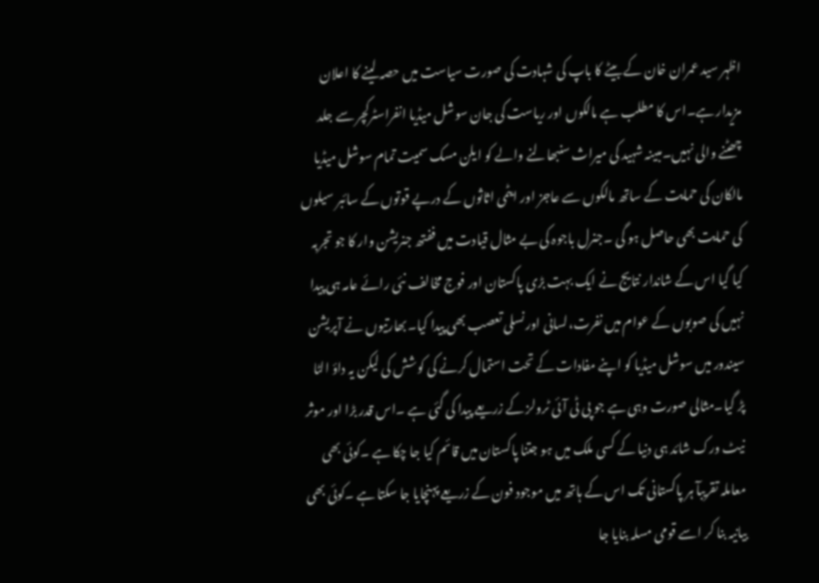اظہر سید عمران خان کے بیٹے کا باپ کی شہادت کی صورت سیاست میں حصہ لینے کا اعلان مزیدار ہے۔اس کا مطلب ہے مالکوں اور ریاست کی جان سوشل میڈیا انفراسٹرکچر سے جلد چھٹنے والی نہیں۔مبینہ شہید کی میراث سنبھالنے والے کو ایلن مسک سمیت تمام سوشل میڈیا مالکان کی حمایت کے ساتھ مالکوں سے عاجز اور ایٹمی اثاثوں کے درپے قوتوں کے سائبر سیلوں کی حمایت بھی حاصل ہو گی ۔جنرل باجوہ کی بے مثال قیادت میں ففتھ جنریشن وار کا جو تجربہ کیا گیا اس کے شاندار نتایج نے ایک بہت بڑی پاکستان اور فوج مخالف نئی رائے عامہ ہی پیدا نہیں کی صوبوں کے عوام میں نفرت،لسانی اور نسلی تعصب بھی پیدا کیا۔بھارتیوں نے آپریشن سیندور میں سوشل میڈیا کو اپنے مفادات کے تحت استمال کرنے کی کوشش کی لیکن یہ داؤ الٹا پڑ گیا۔مثالی صورت وہی ہے جو پی ٹی آئی ٹرولز کے زریعے پیدا کی گئی ہے ۔اس قدر بڑا اور موثر نیٹ ورک شائد ہی دنیا کے کسی ملک میں ہو جتنا پاکستان میں قائم کیا جا چکا ہے ۔کوئی بھی معاملہ تقریبآ ہر پاکستانی تک اس کے ہاتھ میں موجود فون کے زریعے پہنچایا جا سکتا ہے ۔کوئی بھی بیانیہ بنا کر اسے قومی مسلہ بنایا جا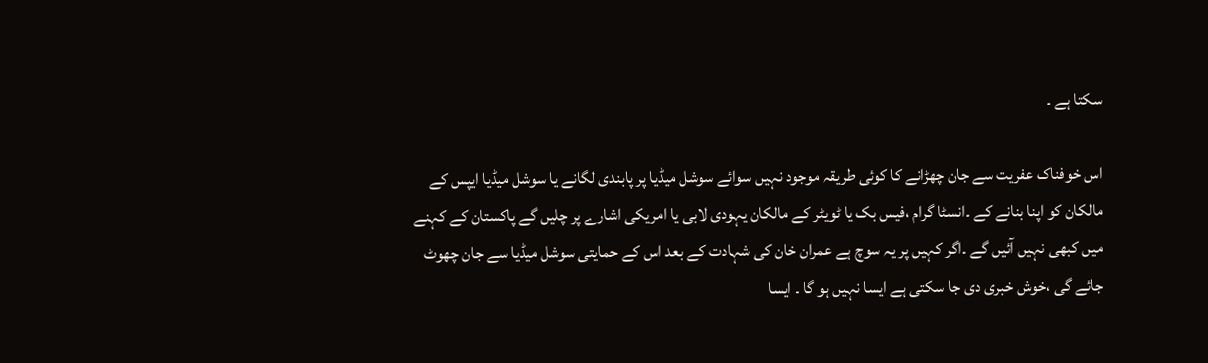سکتا ہے ۔

اس خوفناک عفریت سے جان چھڑانے کا کوئی طریقہ موجود نہیں سوائے سوشل میڈیا پر پابندی لگانے یا سوشل میڈیا ایپس کے مالکان کو اپنا بنانے کے ۔انسٹا گرام ،فیس بک یا ٹویٹر کے مالکان یہودی لابی یا امریکی اشارے پر چلیں گے پاکستان کے کہنے میں کبھی نہیں آئیں گے ۔اگر کہیں پر یہ سوچ ہے عمران خان کی شہادت کے بعد اس کے حمایتی سوشل میڈیا سے جان چھوٹ جائے گی ،خوش خبری دی جا سکتی ہے ایسا نہیں ہو گا ۔ ایسا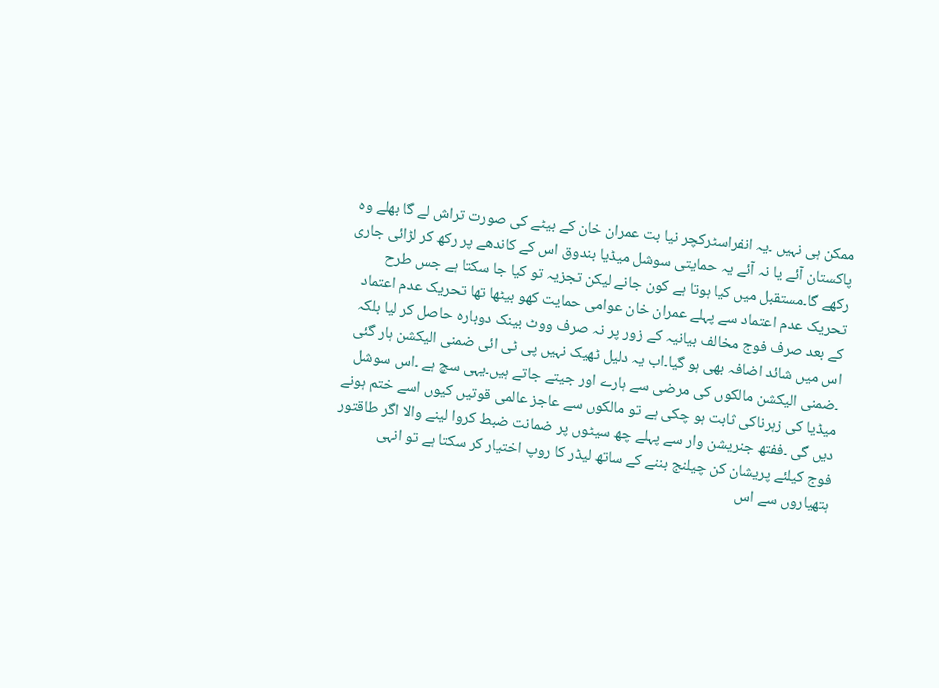ممکن ہی نہیں ۔یہ انفراسٹرکچر نیا بت عمران خان کے بیٹے کی صورت تراش لے گا بھلے وہ پاکستان آئے یا نہ آئے یہ حمایتی سوشل میڈیا بندوق اس کے کاندھے پر رکھ کر لڑائی جاری رکھے گا۔مستقبل میں کیا ہوتا ہے کون جانے لیکن تجزیہ تو کیا جا سکتا ہے جس طرح تحریک عدم اعتماد سے پہلے عمران خان عوامی حمایت کھو بیٹھا تھا تحریک عدم اعتماد کے بعد صرف فوج مخالف بیانیہ کے زور پر نہ صرف ووٹ بینک دوبارہ حاصل کر لیا بلکہ اس میں شائد اضافہ بھی ہو گیا۔اب یہ دلیل ٹھیک نہیں پی ٹی ائی ضمنی الیکشن ہار گئی ۔ضمنی الیکشن مالکوں کی مرضی سے ہارے اور جیتے جاتے ہیں۔یہی سچ ہے ۔اس سوشل میڈیا کی زہرناکی ثابت ہو چکی ہے تو مالکوں سے عاجز عالمی قوتیں کیوں اسے ختم ہونے دیں گی ۔ففتھ جنریشن وار سے پہلے چھ سیٹوں پر ضمانت ضبط کروا لینے والا اگر طاقتور فوج کیلئے پریشان کن چیلنج بننے کے ساتھ لیڈر کا روپ اختیار کر سکتا ہے تو انہی ہتھیاروں سے اس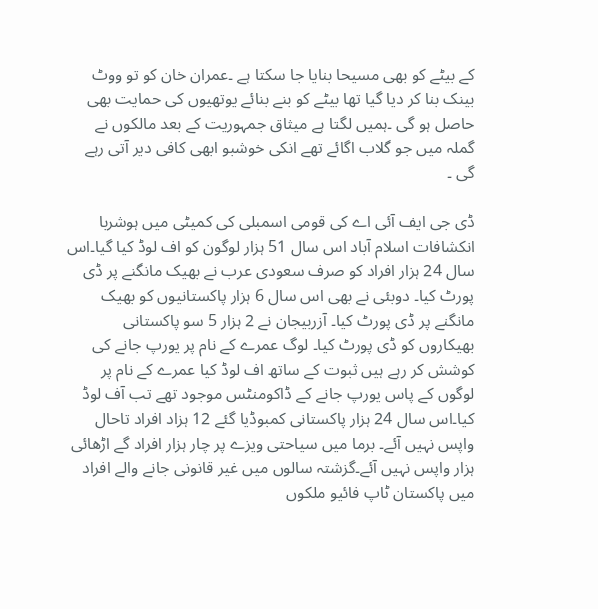کے بیٹے کو بھی مسیحا بنایا جا سکتا ہے ۔عمران خان کو تو ووٹ بینک بنا کر دیا گیا تھا بیٹے کو بنے بنائے یوتھیوں کی حمایت بھی حاصل ہو گی ۔ہمیں لگتا ہے میثاق جمہوریت کے بعد مالکوں نے گملہ میں جو گلاب اگائے تھے انکی خوشبو ابھی کافی دیر آتی رہے گی ۔

ڈی جی ایف آئی اے کی قومی اسمبلی کی کمیٹی میں ہوشربا انکشافات اسلام آباد اس سال 51 ہزار لوگون کو اف لوڈ کیا گیا۔اس سال 24 ہزار افراد کو صرف سعودی عرب نے بھیک مانگنے پر ڈی پورٹ کیا۔ دوبئی نے بھی اس سال 6 ہزار پاکستانیوں کو بھیک مانگنے پر ڈی پورٹ کیا۔ آزربیجان نے 2 ہزار 5 سو پاکستانی بھیکاروں کو ڈی پورٹ کیا۔ لوگ عمرے کے نام پر یورپ جانے کی کوشش کر رہے ہیں ثبوت کے ساتھ اف لوڈ کیا عمرے کے نام پر لوگوں کے پاس یورپ جانے کے ڈاکومنٹس موجود تھے تب آف لوڈ کیا۔اس سال 24 ہزار پاکستانی کمبوڈیا گئے 12 ہزاد افراد تاحال واپس نہیں آئے۔ برما میں سیاحتی ویزے پر چار ہزار افراد گے اڑھائی ہزار واپس نہیں آئے۔گزشتہ سالوں میں غیر قانونی جانے والے افراد میں پاکستان ٹاپ فائیو ملکوں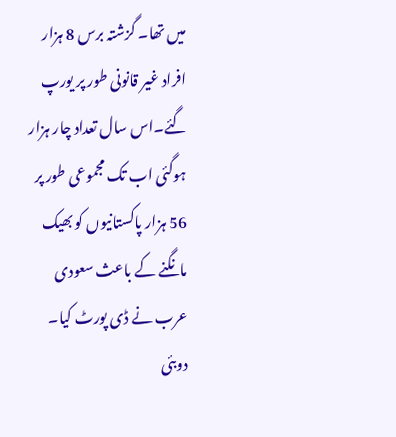میں تھا۔ گزشتہ برس 8 ہزار افراد غیر قانونی طور پر یورپ گئے۔اس سال تعداد چار ہزار ہوگئی اب تک مجموعی طور پر 56 ہزار پاکستانیوں کو بھیک مانگنے کے باعث سعودی عرب نے ڈی پورٹ کیا۔ دوبئی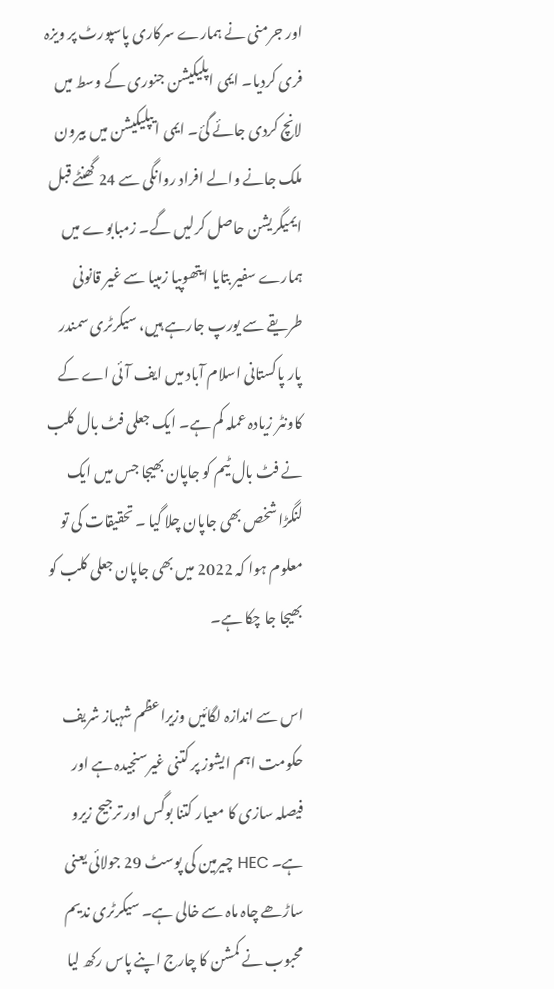اور جرمنی نے ہمارے سرکاری پاسپورٹ پر ویزہ فری کردیا۔ ایمی اپلیکیشن جنوری کے وسط میں لانچ کردی جائے گئ۔ ایمی ایپلیکیشن میں بیرون ملک جانے والے افراد روانگی سے 24 گھنٹے قبل ایمیگریشن حاصل کرلیں گے۔ زمبابوے میں ہمارے سفیر بتایا ایتھوپیا زمبیا سے غیر قانونی طریقے سے یورپ جارہے ہیں، سیکرٹری سمندر پار پاکستانی اسلام آباد میں ایف آئی اے کے کاونٹر زیادہ عملہ کم ہے۔ ایک جعلی فٹ بال کلب نے فٹ بال ٹیم کو جاپان بھیجا جس میں ایک لنگڑا شخص بھی جاپان چلا گیا ۔ تحقیقات کی تو معلوم ہوا کہ 2022 میں بھی جاپان جعلی کلب کو بھیجا جا چکا ہے۔

اس سے اندازہ لگائیں وزیراعظم شہباز شریف حکومت اہم ایشوز پر کتنی غیرسنجیدہ ہے اور فیصلہ سازی کا معیار کتنا بوگس اور ترجیح زیرو ہے۔ HEC چیرمین کی پوسٹ 29 جولائی یعنی ساڑھے چاہ ماہ سے خالی ہے۔ سیکرٹری ندیم محبوب نے کمشن کا چارج اپنے پاس رکھ لیا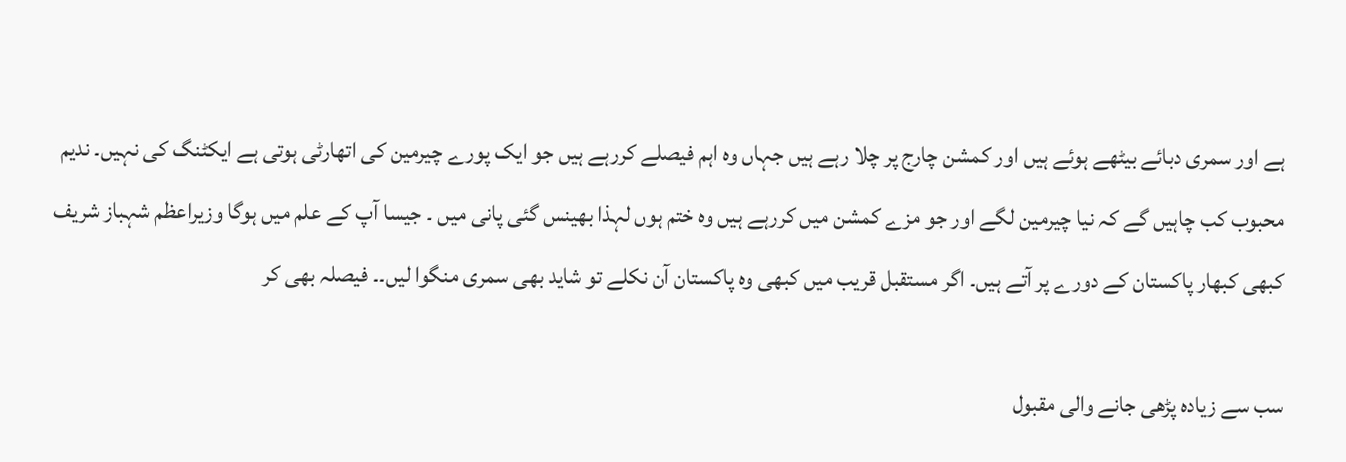ہے اور سمری دبائے بیٹھے ہوئے ہیں اور کمشن چارج پر چلا رہے ہیں جہاں وہ اہم فیصلے کررہے ہیں جو ایک پورے چیرمین کی اتھارٹی ہوتی ہے ایکٹنگ کی نہیں۔ ندیم محبوب کب چاہیں گے کہ نیا چیرمین لگے اور جو مزے کمشن میں کررہے ہیں وہ ختم ہوں لہذا بھینس گئی پانی میں ۔ جیسا آپ کے علم میں ہوگا وزیراعظم شہباز شریف کبھی کبھار پاکستان کے دورے پر آتے ہیں۔ اگر مستقبل قریب میں کبھی وہ پاکستان آن نکلے تو شاید بھی سمری منگوا لیں۔۔ فیصلہ بھی کر

سب سے زیادہ پڑھی جانے والی مقبول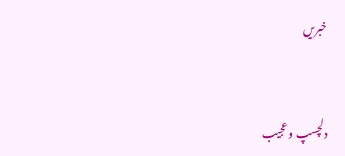خبریں


دلچسپ و عجیب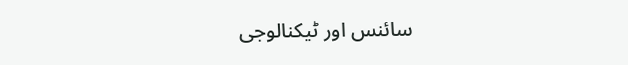سائنس اور ٹیکنالوجی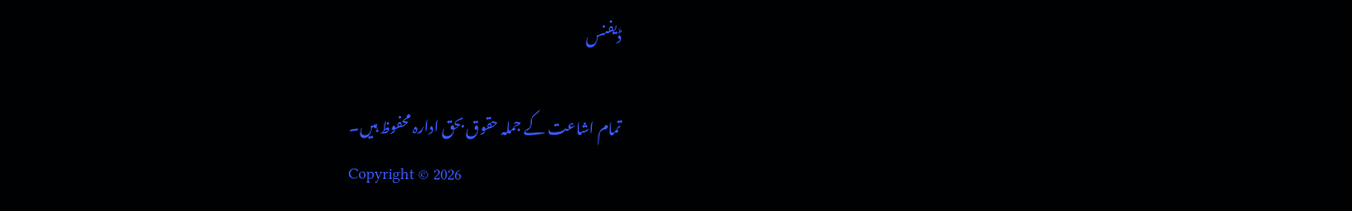ڈیفنس

تمام اشاعت کے جملہ حقوق بحق ادارہ محفوظ ہیں۔
Copyright © 2026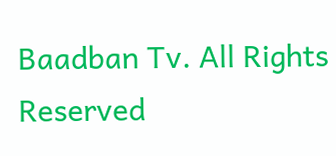Baadban Tv. All Rights Reserved